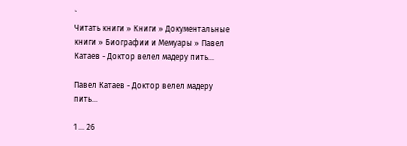`
Читать книги » Книги » Документальные книги » Биографии и Мемуары » Павел Катаев - Доктор велел мадеру пить...

Павел Катаев - Доктор велел мадеру пить...

1 ... 26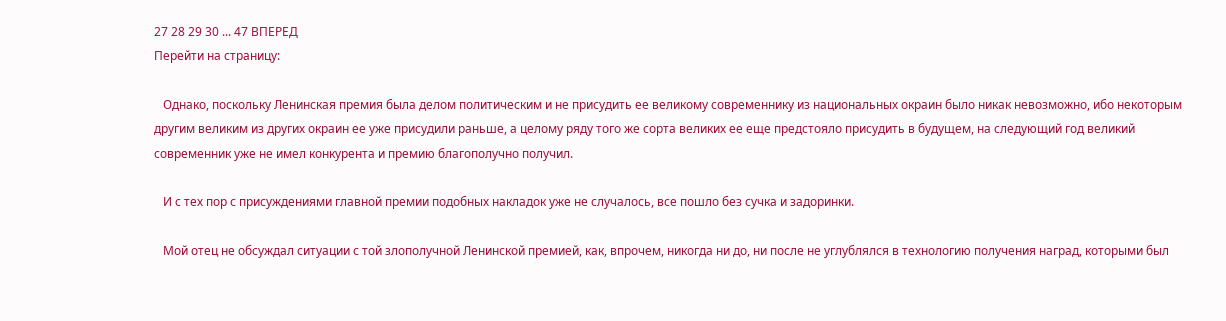27 28 29 30 ... 47 ВПЕРЕД
Перейти на страницу:

   Однако, поскольку Ленинская премия была делом политическим и не присудить ее великому современнику из национальных окраин было никак невозможно, ибо некоторым другим великим из других окраин ее уже присудили раньше, а целому ряду того же сорта великих ее еще предстояло присудить в будущем, на следующий год великий современник уже не имел конкурента и премию благополучно получил.

   И с тех пор с присуждениями главной премии подобных накладок уже не случалось, все пошло без сучка и задоринки.

   Мой отец не обсуждал ситуации с той злополучной Ленинской премией, как, впрочем, никогда ни до, ни после не углублялся в технологию получения наград, которыми был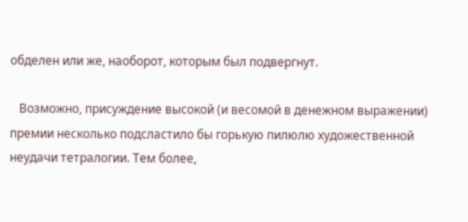обделен или же, наоборот, которым был подвергнут.

   Возможно, присуждение высокой (и весомой в денежном выражении) премии несколько подсластило бы горькую пилюлю художественной неудачи тетралогии. Тем более,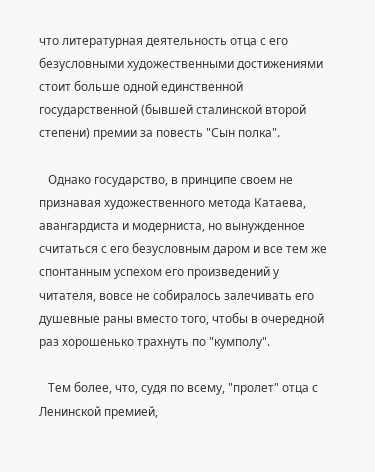что литературная деятельность отца с его безусловными художественными достижениями стоит больше одной единственной государственной (бывшей сталинской второй степени) премии за повесть "Сын полка".

   Однако государство, в принципе своем не признавая художественного метода Катаева, авангардиста и модерниста, но вынужденное считаться с его безусловным даром и все тем же спонтанным успехом его произведений у читателя, вовсе не собиралось залечивать его душевные раны вместо того, чтобы в очередной раз хорошенько трахнуть по "кумполу".

   Тем более, что, судя по всему, "пролет" отца с Ленинской премией,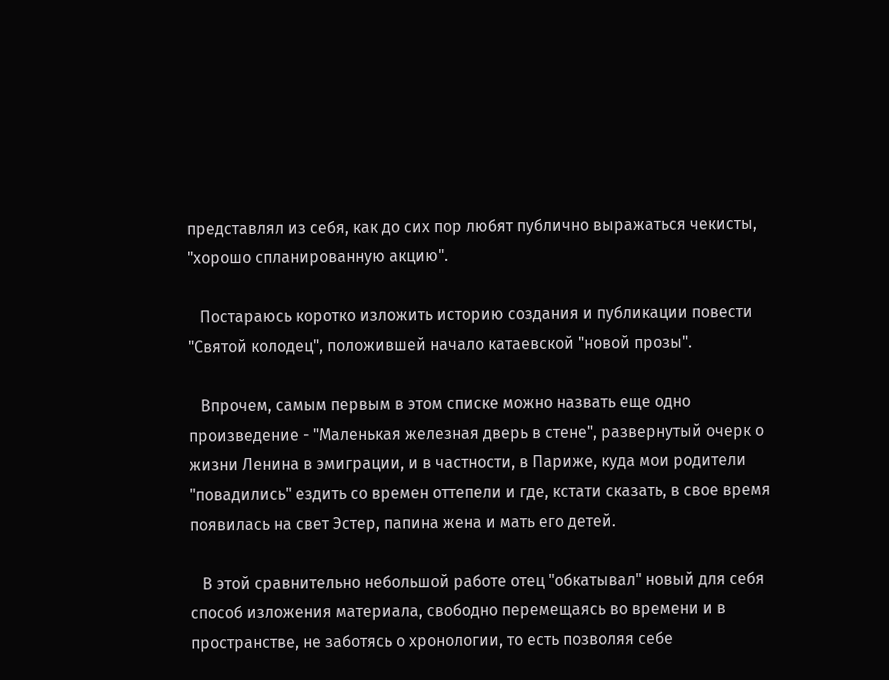представлял из себя, как до сих пор любят публично выражаться чекисты, "хорошо спланированную акцию".

   Постараюсь коротко изложить историю создания и публикации повести "Святой колодец", положившей начало катаевской "новой прозы".

   Впрочем, самым первым в этом списке можно назвать еще одно произведение - "Маленькая железная дверь в стене", развернутый очерк о жизни Ленина в эмиграции, и в частности, в Париже, куда мои родители "повадились" ездить со времен оттепели и где, кстати сказать, в свое время появилась на свет Эстер, папина жена и мать его детей.

   В этой сравнительно небольшой работе отец "обкатывал" новый для себя способ изложения материала, свободно перемещаясь во времени и в пространстве, не заботясь о хронологии, то есть позволяя себе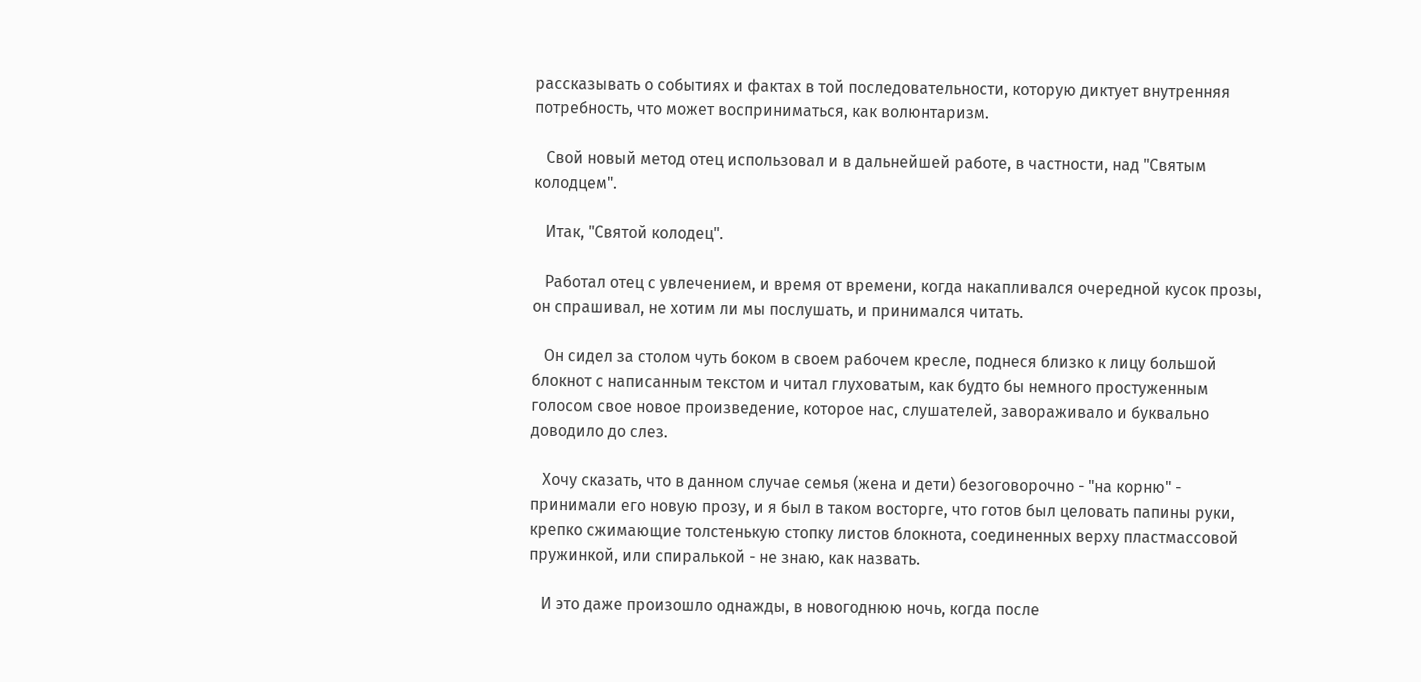рассказывать о событиях и фактах в той последовательности, которую диктует внутренняя потребность, что может восприниматься, как волюнтаризм.

   Свой новый метод отец использовал и в дальнейшей работе, в частности, над "Святым колодцем".

   Итак, "Святой колодец".

   Работал отец с увлечением, и время от времени, когда накапливался очередной кусок прозы, он спрашивал, не хотим ли мы послушать, и принимался читать.

   Он сидел за столом чуть боком в своем рабочем кресле, поднеся близко к лицу большой блокнот с написанным текстом и читал глуховатым, как будто бы немного простуженным голосом свое новое произведение, которое нас, слушателей, завораживало и буквально доводило до слез.

   Хочу сказать, что в данном случае семья (жена и дети) безоговорочно - "на корню" - принимали его новую прозу, и я был в таком восторге, что готов был целовать папины руки, крепко сжимающие толстенькую стопку листов блокнота, соединенных верху пластмассовой пружинкой, или спиралькой - не знаю, как назвать.

   И это даже произошло однажды, в новогоднюю ночь, когда после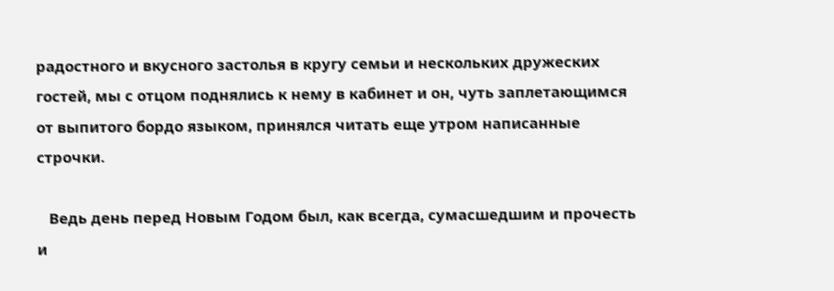радостного и вкусного застолья в кругу семьи и нескольких дружеских гостей, мы с отцом поднялись к нему в кабинет и он, чуть заплетающимся от выпитого бордо языком, принялся читать еще утром написанные строчки.

   Ведь день перед Новым Годом был, как всегда, сумасшедшим и прочесть и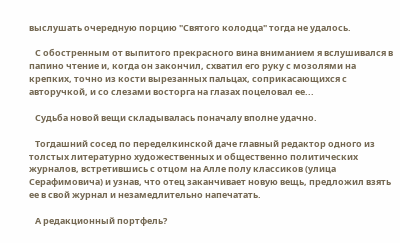выслушать очередную порцию "Святого колодца" тогда не удалось.

   С обостренным от выпитого прекрасного вина вниманием я вслушивался в папино чтение и, когда он закончил, схватил его руку с мозолями на крепких, точно из кости вырезанных пальцах, соприкасающихся с авторучкой, и со слезами восторга на глазах поцеловал ее...

   Судьба новой вещи складывалась поначалу вполне удачно.

   Тогдашний сосед по переделкинской даче главный редактор одного из толстых литературно художественных и общественно политических журналов, встретившись с отцом на Алле полу классиков (улица Серафимовича) и узнав, что отец заканчивает новую вещь, предложил взять ее в свой журнал и незамедлительно напечатать.

   А редакционный портфель?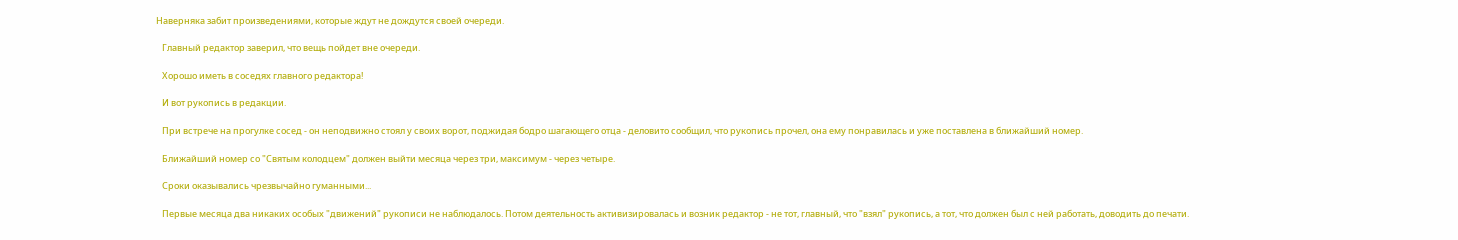Наверняка забит произведениями, которые ждут не дождутся своей очереди.

   Главный редактор заверил, что вещь пойдет вне очереди.

   Хорошо иметь в соседях главного редактора!

   И вот рукопись в редакции.

   При встрече на прогулке сосед - он неподвижно стоял у своих ворот, поджидая бодро шагающего отца - деловито сообщил, что рукопись прочел, она ему понравилась и уже поставлена в ближайший номер.

   Ближайший номер со "Святым колодцем" должен выйти месяца через три, максимум - через четыре.

   Сроки оказывались чрезвычайно гуманными...

   Первые месяца два никаких особых "движений" рукописи не наблюдалось. Потом деятельность активизировалась и возник редактор - не тот, главный, что "взял" рукопись, а тот, что должен был с ней работать, доводить до печати.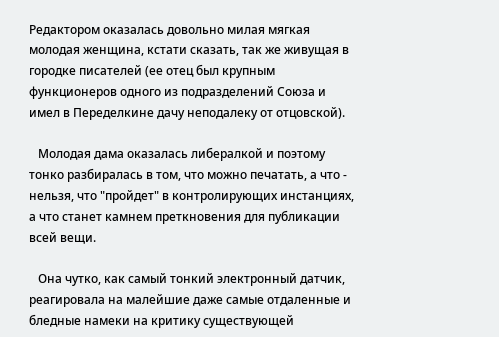Редактором оказалась довольно милая мягкая молодая женщина, кстати сказать, так же живущая в городке писателей (ее отец был крупным функционеров одного из подразделений Союза и имел в Переделкине дачу неподалеку от отцовской).

   Молодая дама оказалась либералкой и поэтому тонко разбиралась в том, что можно печатать, а что - нельзя, что "пройдет" в контролирующих инстанциях, а что станет камнем преткновения для публикации всей вещи.

   Она чутко, как самый тонкий электронный датчик, реагировала на малейшие даже самые отдаленные и бледные намеки на критику существующей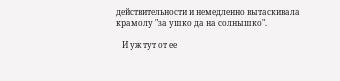действительности и немедленно вытаскивала крамолу "за ушко да на солнышко".

   И уж тут от ее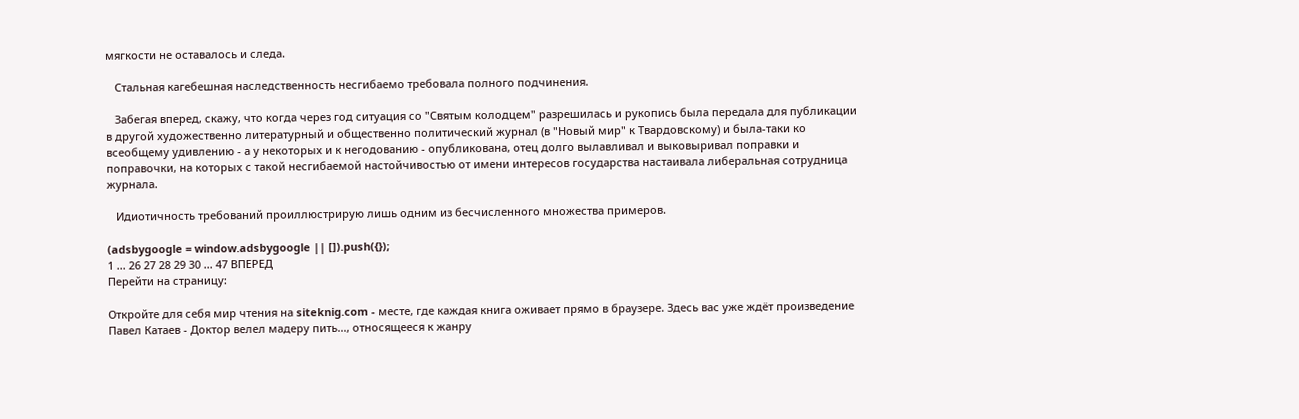мягкости не оставалось и следа.

   Стальная кагебешная наследственность несгибаемо требовала полного подчинения.

   Забегая вперед, скажу, что когда через год ситуация со "Святым колодцем" разрешилась и рукопись была передала для публикации в другой художественно литературный и общественно политический журнал (в "Новый мир" к Твардовскому) и была-таки ко всеобщему удивлению - а у некоторых и к негодованию - опубликована, отец долго вылавливал и выковыривал поправки и поправочки, на которых с такой несгибаемой настойчивостью от имени интересов государства настаивала либеральная сотрудница журнала.

   Идиотичность требований проиллюстрирую лишь одним из бесчисленного множества примеров.

(adsbygoogle = window.adsbygoogle || []).push({});
1 ... 26 27 28 29 30 ... 47 ВПЕРЕД
Перейти на страницу:

Откройте для себя мир чтения на siteknig.com - месте, где каждая книга оживает прямо в браузере. Здесь вас уже ждёт произведение Павел Катаев - Доктор велел мадеру пить..., относящееся к жанру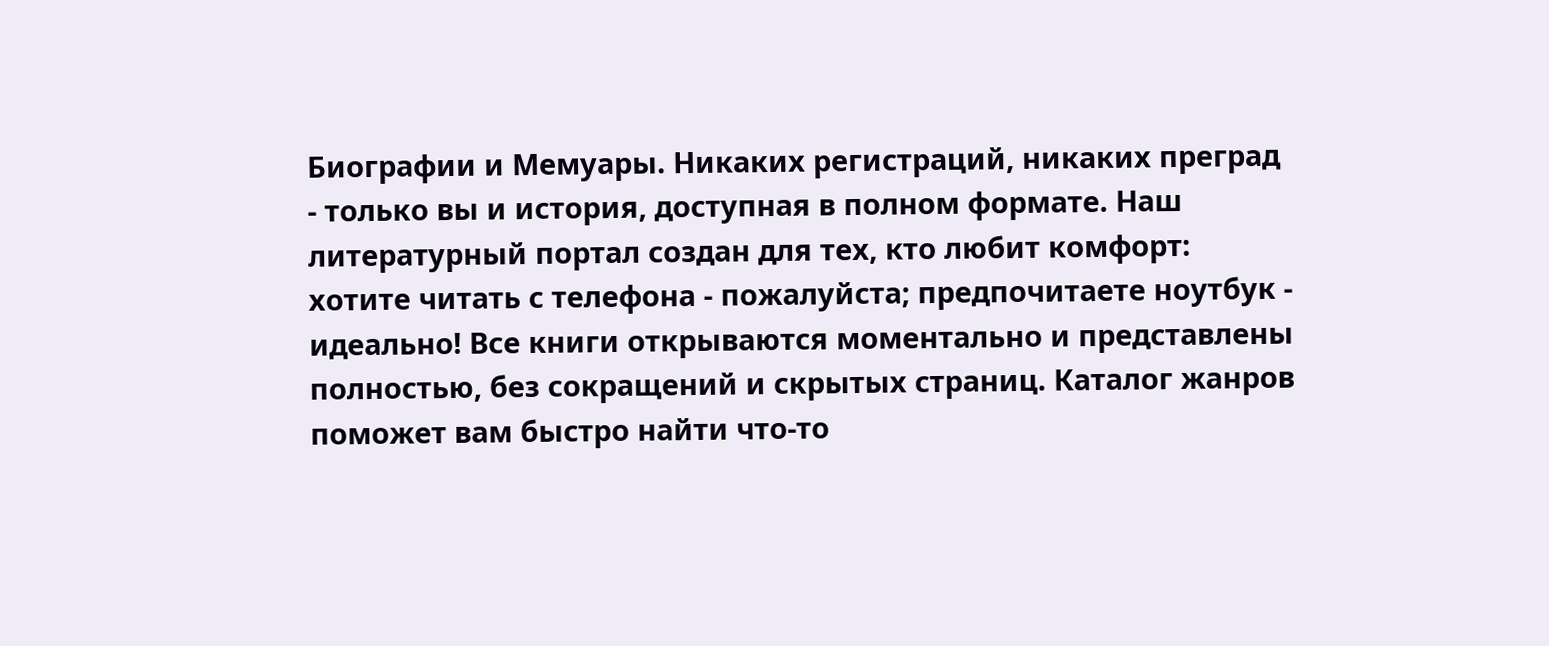Биографии и Мемуары. Никаких регистраций, никаких преград - только вы и история, доступная в полном формате. Наш литературный портал создан для тех, кто любит комфорт: хотите читать с телефона - пожалуйста; предпочитаете ноутбук - идеально! Все книги открываются моментально и представлены полностью, без сокращений и скрытых страниц. Каталог жанров поможет вам быстро найти что-то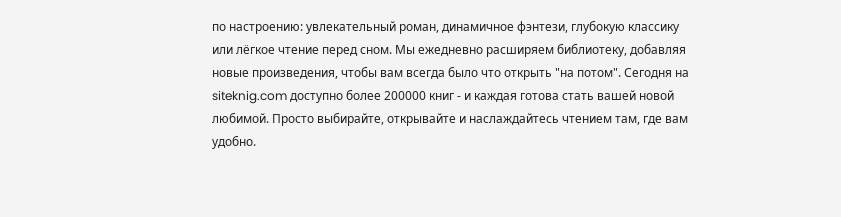по настроению: увлекательный роман, динамичное фэнтези, глубокую классику или лёгкое чтение перед сном. Мы ежедневно расширяем библиотеку, добавляя новые произведения, чтобы вам всегда было что открыть "на потом". Сегодня на siteknig.com доступно более 200000 книг - и каждая готова стать вашей новой любимой. Просто выбирайте, открывайте и наслаждайтесь чтением там, где вам удобно.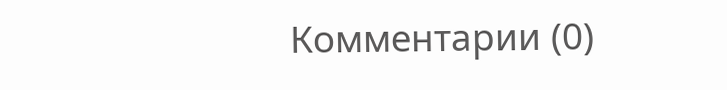Комментарии (0)